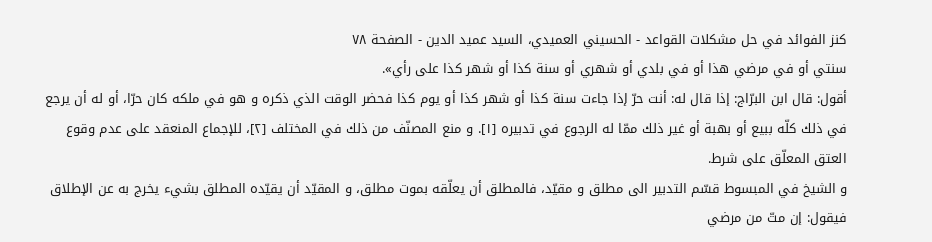كنز الفوائد في حل مشكلات القواعد - الحسيني العميدي، السيد عميد الدين - الصفحة ٧٨
سنتي أو في مرضي هذا أو في بلدي أو شهري أو سنة كذا أو شهر كذا على رأي».
أقول: قال ابن البرّاج: إذا قال له: أنت حرّ إذا جاءت سنة كذا أو شهر كذا أو يوم كذا فحضر الوقت الذي ذكره و هو في ملكه كان حرّا، أو له أن يرجع في ذلك كلّه ببيع أو بهبة أو غير ذلك ممّا له الرجوع في تدبيره [١]. و منع المصنّف من ذلك في المختلف [٢]، للإجماع المنعقد على عدم وقوع العتق المعلّق على شرط.
و الشيخ في المبسوط قسّم التدبير الى مطلق و مقيّد، فالمطلق أن يعلّقه بموت مطلق، و المقيّد أن يقيّده المطلق بشيء يخرج به عن الإطلاق فيقول: إن متّ من مرضي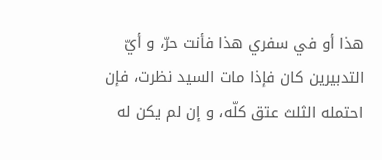هذا أو في سفري هذا فأنت حرّ، و أيّ التدبيرين كان فإذا مات السيد نظرت، فإن احتمله الثلث عتق كلّه، و إن لم يكن له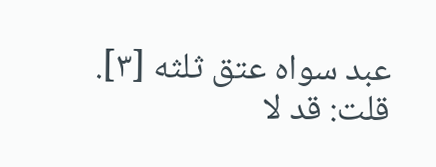عبد سواه عتق ثلثه [٣].
قلت: قد لا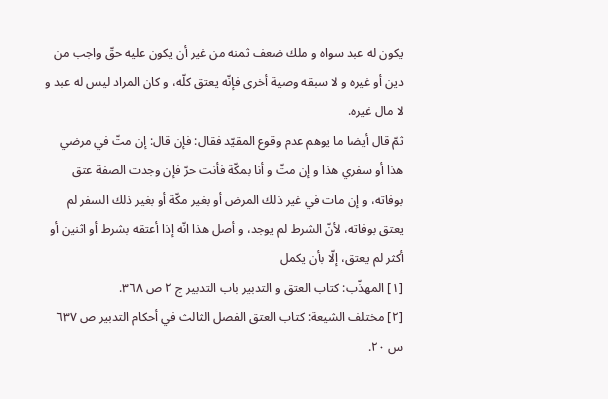يكون له عبد سواه و ملك ضعف ثمنه من غير أن يكون عليه حقّ واجب من دين أو غيره و لا سبقه وصية أخرى فإنّه يعتق كلّه، و كان المراد ليس له عبد و لا مال غيره.
ثمّ قال أيضا ما يوهم عدم وقوع المقيّد فقال: فإن قال: إن متّ في مرضي هذا أو سفري هذا و إن متّ و أنا بمكّة فأنت حرّ فإن وجدت الصفة عتق بوفاته، و إن مات في غير ذلك المرض أو بغير مكّة أو بغير ذلك السفر لم يعتق بوفاته، لأنّ الشرط لم يوجد، و أصل هذا انّه إذا أعتقه بشرط أو اثنين أو أكثر لم يعتق، إلّا بأن يكمل
[١] المهذّب: كتاب العتق و التدبير باب التدبير ج ٢ ص ٣٦٨.
[٢] مختلف الشيعة: كتاب العتق الفصل الثالث في أحكام التدبير ص ٦٣٧ س ٢٠.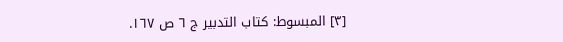[٣] المبسوط: كتاب التدبير ج ٦ ص ١٦٧.